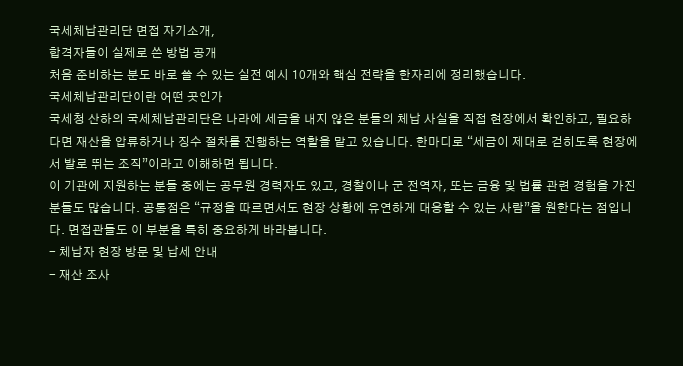국세체납관리단 면접 자기소개,
합격자들이 실제로 쓴 방법 공개
처음 준비하는 분도 바로 쓸 수 있는 실전 예시 10개와 핵심 전략을 한자리에 정리했습니다.
국세체납관리단이란 어떤 곳인가
국세청 산하의 국세체납관리단은 나라에 세금을 내지 않은 분들의 체납 사실을 직접 현장에서 확인하고, 필요하다면 재산을 압류하거나 징수 절차를 진행하는 역할을 맡고 있습니다. 한마디로 “세금이 제대로 걷히도록 현장에서 발로 뛰는 조직”이라고 이해하면 됩니다.
이 기관에 지원하는 분들 중에는 공무원 경력자도 있고, 경찰이나 군 전역자, 또는 금융 및 법률 관련 경험을 가진 분들도 많습니다. 공통점은 “규정을 따르면서도 현장 상황에 유연하게 대응할 수 있는 사람”을 원한다는 점입니다. 면접관들도 이 부분을 특히 중요하게 바라봅니다.
- 체납자 현장 방문 및 납세 안내
- 재산 조사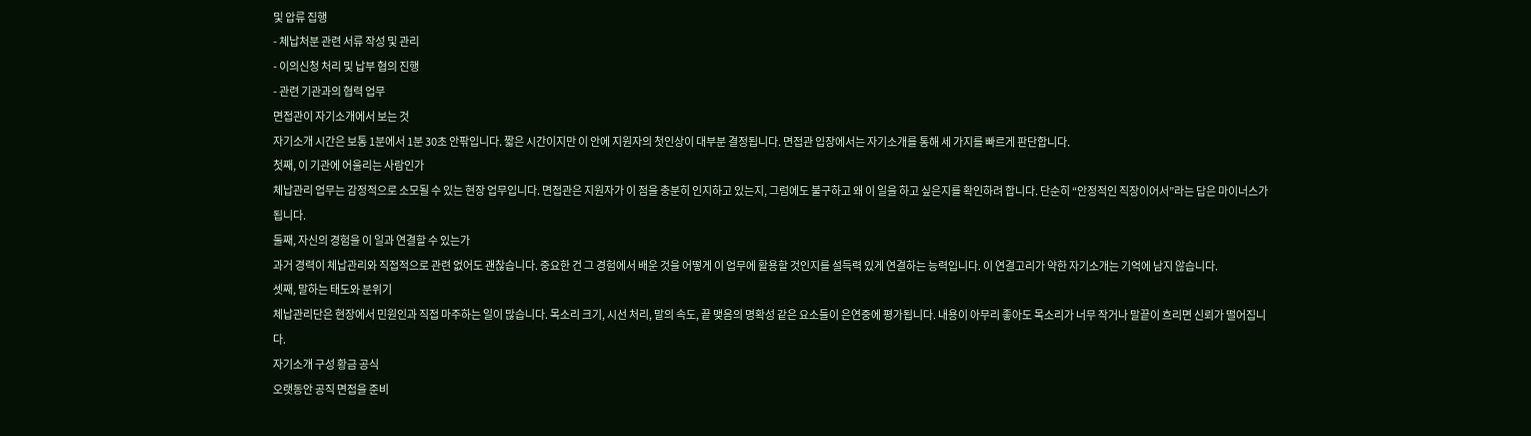및 압류 집행
- 체납처분 관련 서류 작성 및 관리
- 이의신청 처리 및 납부 협의 진행
- 관련 기관과의 협력 업무
면접관이 자기소개에서 보는 것
자기소개 시간은 보통 1분에서 1분 30초 안팎입니다. 짧은 시간이지만 이 안에 지원자의 첫인상이 대부분 결정됩니다. 면접관 입장에서는 자기소개를 통해 세 가지를 빠르게 판단합니다.
첫째, 이 기관에 어울리는 사람인가
체납관리 업무는 감정적으로 소모될 수 있는 현장 업무입니다. 면접관은 지원자가 이 점을 충분히 인지하고 있는지, 그럼에도 불구하고 왜 이 일을 하고 싶은지를 확인하려 합니다. 단순히 “안정적인 직장이어서”라는 답은 마이너스가 됩니다.
둘째, 자신의 경험을 이 일과 연결할 수 있는가
과거 경력이 체납관리와 직접적으로 관련 없어도 괜찮습니다. 중요한 건 그 경험에서 배운 것을 어떻게 이 업무에 활용할 것인지를 설득력 있게 연결하는 능력입니다. 이 연결고리가 약한 자기소개는 기억에 남지 않습니다.
셋째, 말하는 태도와 분위기
체납관리단은 현장에서 민원인과 직접 마주하는 일이 많습니다. 목소리 크기, 시선 처리, 말의 속도, 끝 맺음의 명확성 같은 요소들이 은연중에 평가됩니다. 내용이 아무리 좋아도 목소리가 너무 작거나 말끝이 흐리면 신뢰가 떨어집니다.
자기소개 구성 황금 공식
오랫동안 공직 면접을 준비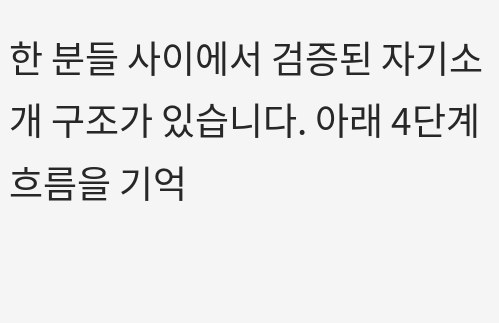한 분들 사이에서 검증된 자기소개 구조가 있습니다. 아래 4단계 흐름을 기억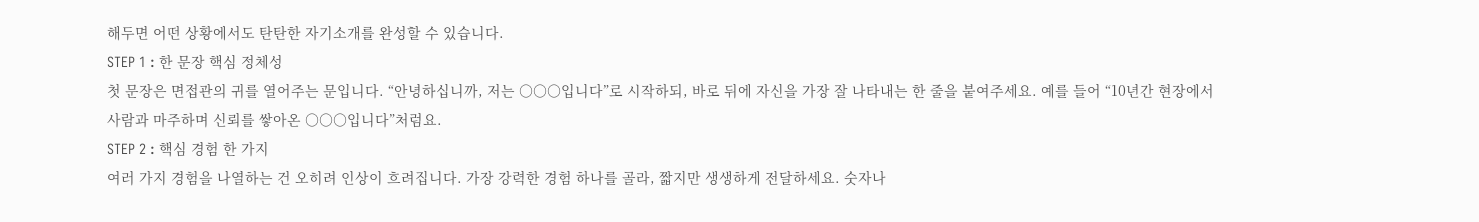해두면 어떤 상황에서도 탄탄한 자기소개를 완성할 수 있습니다.
STEP 1 : 한 문장 핵심 정체성
첫 문장은 면접관의 귀를 열어주는 문입니다. “안녕하십니까, 저는 ○○○입니다”로 시작하되, 바로 뒤에 자신을 가장 잘 나타내는 한 줄을 붙여주세요. 예를 들어 “10년간 현장에서 사람과 마주하며 신뢰를 쌓아온 ○○○입니다”처럼요.
STEP 2 : 핵심 경험 한 가지
여러 가지 경험을 나열하는 건 오히려 인상이 흐려집니다. 가장 강력한 경험 하나를 골라, 짧지만 생생하게 전달하세요. 숫자나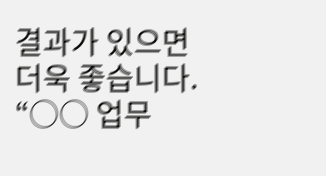결과가 있으면 더욱 좋습니다. “○○ 업무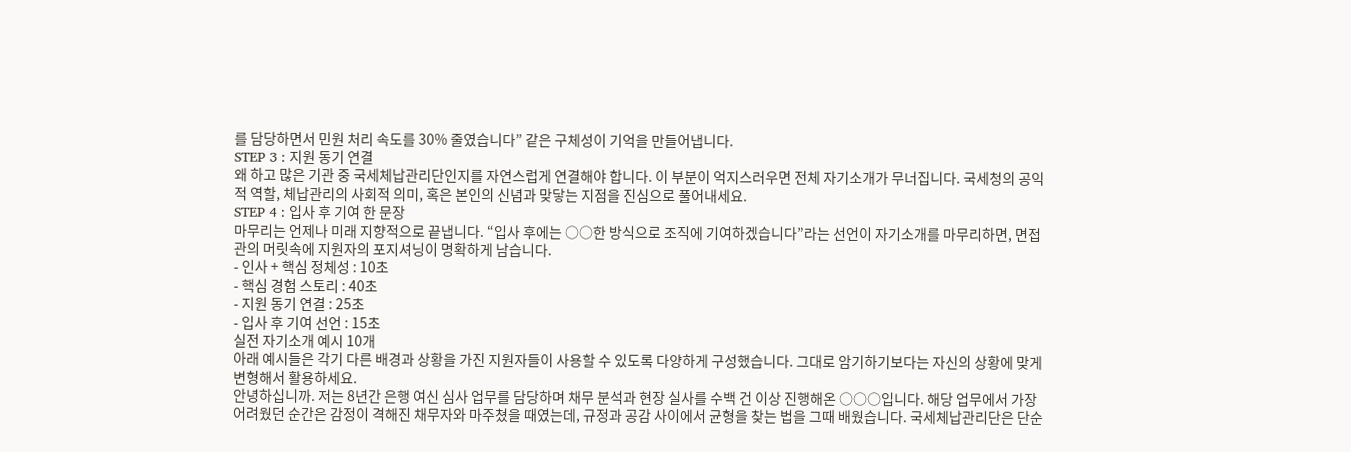를 담당하면서 민원 처리 속도를 30% 줄였습니다” 같은 구체성이 기억을 만들어냅니다.
STEP 3 : 지원 동기 연결
왜 하고 많은 기관 중 국세체납관리단인지를 자연스럽게 연결해야 합니다. 이 부분이 억지스러우면 전체 자기소개가 무너집니다. 국세청의 공익적 역할, 체납관리의 사회적 의미, 혹은 본인의 신념과 맞닿는 지점을 진심으로 풀어내세요.
STEP 4 : 입사 후 기여 한 문장
마무리는 언제나 미래 지향적으로 끝냅니다. “입사 후에는 ○○한 방식으로 조직에 기여하겠습니다”라는 선언이 자기소개를 마무리하면, 면접관의 머릿속에 지원자의 포지셔닝이 명확하게 남습니다.
- 인사 + 핵심 정체성 : 10초
- 핵심 경험 스토리 : 40초
- 지원 동기 연결 : 25초
- 입사 후 기여 선언 : 15초
실전 자기소개 예시 10개
아래 예시들은 각기 다른 배경과 상황을 가진 지원자들이 사용할 수 있도록 다양하게 구성했습니다. 그대로 암기하기보다는 자신의 상황에 맞게 변형해서 활용하세요.
안녕하십니까. 저는 8년간 은행 여신 심사 업무를 담당하며 채무 분석과 현장 실사를 수백 건 이상 진행해온 ○○○입니다. 해당 업무에서 가장 어려웠던 순간은 감정이 격해진 채무자와 마주쳤을 때였는데, 규정과 공감 사이에서 균형을 찾는 법을 그때 배웠습니다. 국세체납관리단은 단순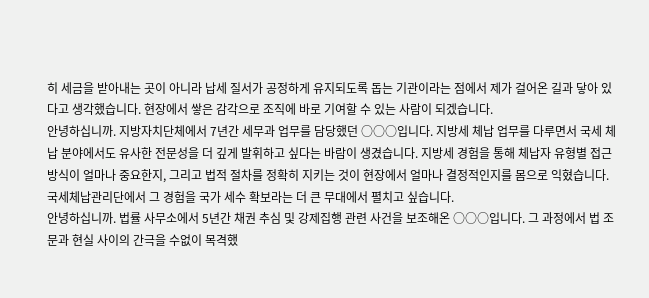히 세금을 받아내는 곳이 아니라 납세 질서가 공정하게 유지되도록 돕는 기관이라는 점에서 제가 걸어온 길과 닿아 있다고 생각했습니다. 현장에서 쌓은 감각으로 조직에 바로 기여할 수 있는 사람이 되겠습니다.
안녕하십니까. 지방자치단체에서 7년간 세무과 업무를 담당했던 ○○○입니다. 지방세 체납 업무를 다루면서 국세 체납 분야에서도 유사한 전문성을 더 깊게 발휘하고 싶다는 바람이 생겼습니다. 지방세 경험을 통해 체납자 유형별 접근 방식이 얼마나 중요한지, 그리고 법적 절차를 정확히 지키는 것이 현장에서 얼마나 결정적인지를 몸으로 익혔습니다. 국세체납관리단에서 그 경험을 국가 세수 확보라는 더 큰 무대에서 펼치고 싶습니다.
안녕하십니까. 법률 사무소에서 5년간 채권 추심 및 강제집행 관련 사건을 보조해온 ○○○입니다. 그 과정에서 법 조문과 현실 사이의 간극을 수없이 목격했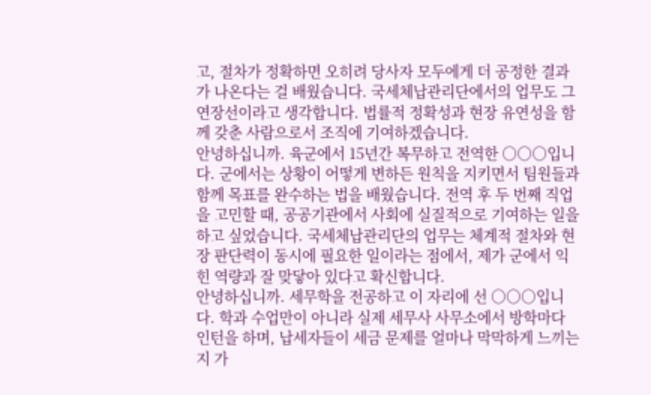고, 절차가 정확하면 오히려 당사자 모두에게 더 공정한 결과가 나온다는 걸 배웠습니다. 국세체납관리단에서의 업무도 그 연장선이라고 생각합니다. 법률적 정확성과 현장 유연성을 함께 갖춘 사람으로서 조직에 기여하겠습니다.
안녕하십니까. 육군에서 15년간 복무하고 전역한 ○○○입니다. 군에서는 상황이 어떻게 변하든 원칙을 지키면서 팀원들과 함께 목표를 완수하는 법을 배웠습니다. 전역 후 두 번째 직업을 고민할 때, 공공기관에서 사회에 실질적으로 기여하는 일을 하고 싶었습니다. 국세체납관리단의 업무는 체계적 절차와 현장 판단력이 동시에 필요한 일이라는 점에서, 제가 군에서 익힌 역량과 잘 맞닿아 있다고 확신합니다.
안녕하십니까. 세무학을 전공하고 이 자리에 선 ○○○입니다. 학과 수업만이 아니라 실제 세무사 사무소에서 방학마다 인턴을 하며, 납세자들이 세금 문제를 얼마나 막막하게 느끼는지 가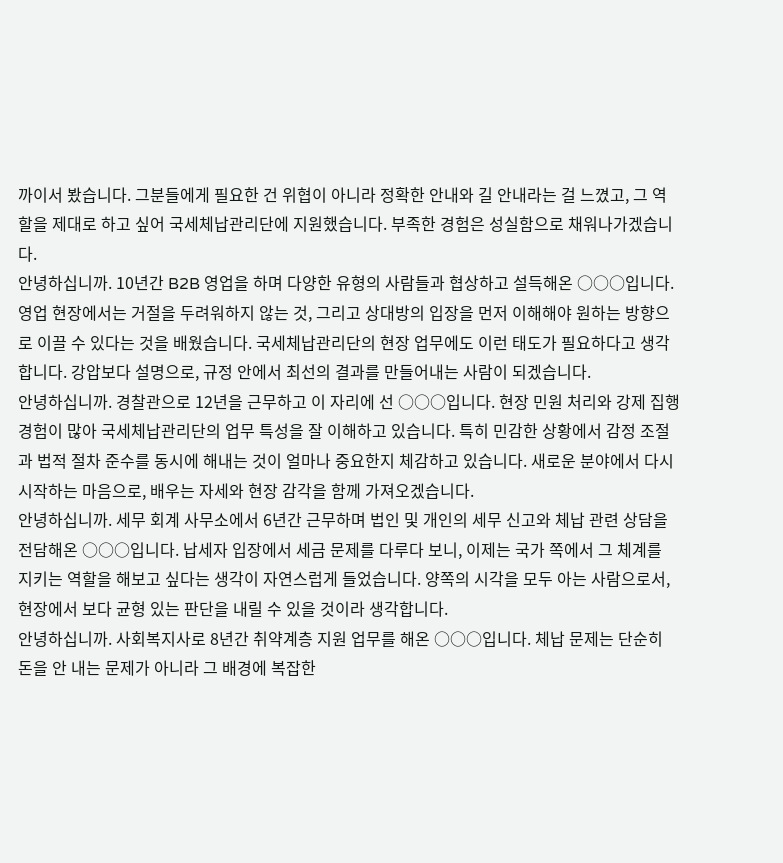까이서 봤습니다. 그분들에게 필요한 건 위협이 아니라 정확한 안내와 길 안내라는 걸 느꼈고, 그 역할을 제대로 하고 싶어 국세체납관리단에 지원했습니다. 부족한 경험은 성실함으로 채워나가겠습니다.
안녕하십니까. 10년간 B2B 영업을 하며 다양한 유형의 사람들과 협상하고 설득해온 ○○○입니다. 영업 현장에서는 거절을 두려워하지 않는 것, 그리고 상대방의 입장을 먼저 이해해야 원하는 방향으로 이끌 수 있다는 것을 배웠습니다. 국세체납관리단의 현장 업무에도 이런 태도가 필요하다고 생각합니다. 강압보다 설명으로, 규정 안에서 최선의 결과를 만들어내는 사람이 되겠습니다.
안녕하십니까. 경찰관으로 12년을 근무하고 이 자리에 선 ○○○입니다. 현장 민원 처리와 강제 집행 경험이 많아 국세체납관리단의 업무 특성을 잘 이해하고 있습니다. 특히 민감한 상황에서 감정 조절과 법적 절차 준수를 동시에 해내는 것이 얼마나 중요한지 체감하고 있습니다. 새로운 분야에서 다시 시작하는 마음으로, 배우는 자세와 현장 감각을 함께 가져오겠습니다.
안녕하십니까. 세무 회계 사무소에서 6년간 근무하며 법인 및 개인의 세무 신고와 체납 관련 상담을 전담해온 ○○○입니다. 납세자 입장에서 세금 문제를 다루다 보니, 이제는 국가 쪽에서 그 체계를 지키는 역할을 해보고 싶다는 생각이 자연스럽게 들었습니다. 양쪽의 시각을 모두 아는 사람으로서, 현장에서 보다 균형 있는 판단을 내릴 수 있을 것이라 생각합니다.
안녕하십니까. 사회복지사로 8년간 취약계층 지원 업무를 해온 ○○○입니다. 체납 문제는 단순히 돈을 안 내는 문제가 아니라 그 배경에 복잡한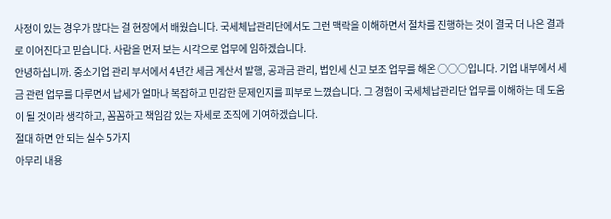사정이 있는 경우가 많다는 걸 현장에서 배웠습니다. 국세체납관리단에서도 그런 맥락을 이해하면서 절차를 진행하는 것이 결국 더 나은 결과로 이어진다고 믿습니다. 사람을 먼저 보는 시각으로 업무에 임하겠습니다.
안녕하십니까. 중소기업 관리 부서에서 4년간 세금 계산서 발행, 공과금 관리, 법인세 신고 보조 업무를 해온 ○○○입니다. 기업 내부에서 세금 관련 업무를 다루면서 납세가 얼마나 복잡하고 민감한 문제인지를 피부로 느꼈습니다. 그 경험이 국세체납관리단 업무를 이해하는 데 도움이 될 것이라 생각하고, 꼼꼼하고 책임감 있는 자세로 조직에 기여하겠습니다.
절대 하면 안 되는 실수 5가지
아무리 내용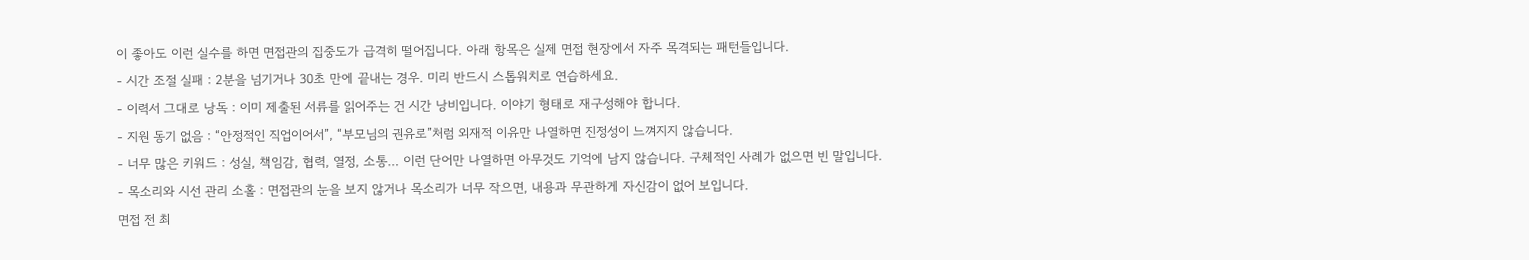이 좋아도 이런 실수를 하면 면접관의 집중도가 급격히 떨어집니다. 아래 항목은 실제 면접 현장에서 자주 목격되는 패턴들입니다.
- 시간 조절 실패 : 2분을 넘기거나 30초 만에 끝내는 경우. 미리 반드시 스톱워치로 연습하세요.
- 이력서 그대로 낭독 : 이미 제출된 서류를 읽어주는 건 시간 낭비입니다. 이야기 형태로 재구성해야 합니다.
- 지원 동기 없음 : “안정적인 직업이어서”, “부모님의 권유로”처럼 외재적 이유만 나열하면 진정성이 느껴지지 않습니다.
- 너무 많은 키워드 : 성실, 책임감, 협력, 열정, 소통… 이런 단어만 나열하면 아무것도 기억에 남지 않습니다. 구체적인 사례가 없으면 빈 말입니다.
- 목소리와 시선 관리 소홀 : 면접관의 눈을 보지 않거나 목소리가 너무 작으면, 내용과 무관하게 자신감이 없어 보입니다.
면접 전 최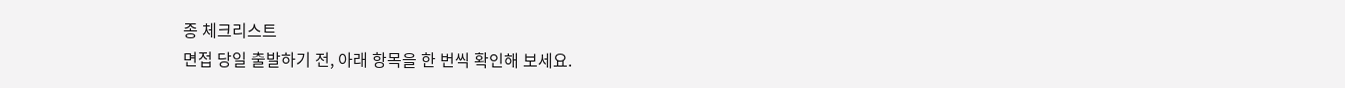종 체크리스트
면접 당일 출발하기 전, 아래 항목을 한 번씩 확인해 보세요.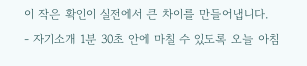이 작은 확인이 실전에서 큰 차이를 만들어냅니다.
- 자기소개 1분 30초 안에 마칠 수 있도록 오늘 아침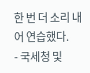한 번 더 소리 내어 연습했다.
- 국세청 및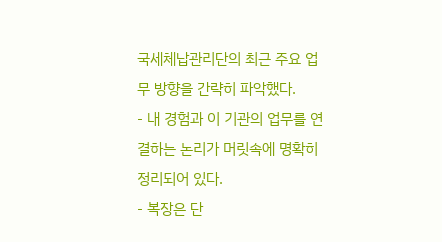국세체납관리단의 최근 주요 업무 방향을 간략히 파악했다.
- 내 경험과 이 기관의 업무를 연결하는 논리가 머릿속에 명확히 정리되어 있다.
- 복장은 단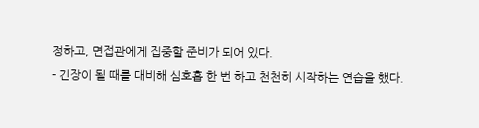정하고, 면접관에게 집중할 준비가 되어 있다.
- 긴장이 될 때를 대비해 심호흡 한 번 하고 천천히 시작하는 연습을 했다.